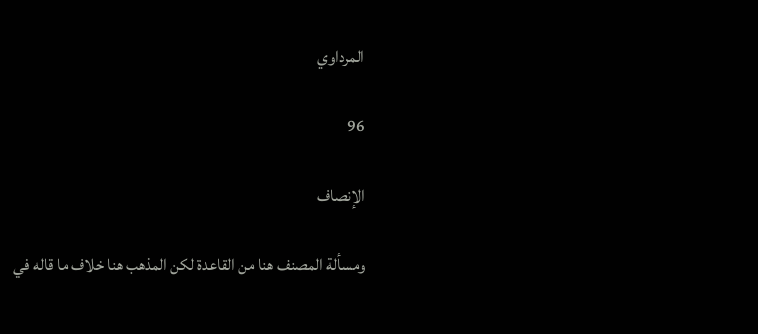المرداوي

96

الإنصاف

ومسألة المصنف هنا من القاعدة لكن المذهب هنا خلاف ما قاله في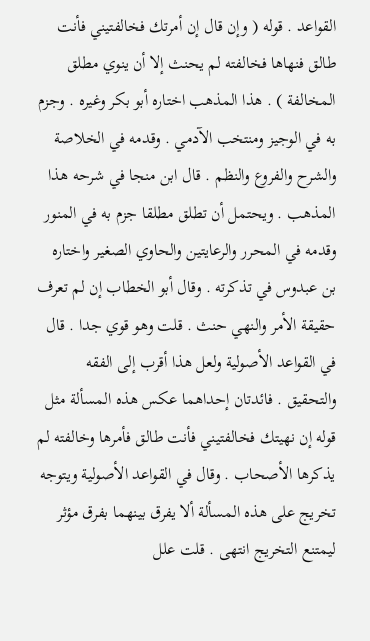القواعد . قوله ( وإن قال إن أمرتك فخالفتيني فأنت طالق فنهاها فخالفته لم يحنث إلا أن ينوي مطلق المخالفة ) . هذا المذهب اختاره أبو بكر وغيره . وجزم به في الوجيز ومنتخب الآدمي . وقدمه في الخلاصة والشرح والفروع والنظم . قال ابن منجا في شرحه هذا المذهب . ويحتمل أن تطلق مطلقا جزم به في المنور وقدمه في المحرر والرعايتين والحاوي الصغير واختاره بن عبدوس في تذكرته . وقال أبو الخطاب إن لم تعرف حقيقة الأمر والنهي حنث . قلت وهو قوي جدا . قال في القواعد الأصولية ولعل هذا أقرب إلى الفقه والتحقيق . فائدتان إحداهما عكس هذه المسألة مثل قوله إن نهيتك فخالفتيني فأنت طالق فأمرها وخالفته لم يذكرها الأصحاب . وقال في القواعد الأصولية ويتوجه تخريج على هذه المسألة ألا يفرق بينهما بفرق مؤثر ليمتنع التخريج انتهى . قلت علل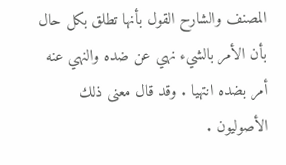المصنف والشارح القول بأنها تطلق بكل حال بأن الأمر بالشيء نهي عن ضده والنهي عنه أمر بضده انتهيا . وقد قال معنى ذلك الأصوليون .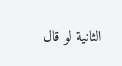الثانية لو قال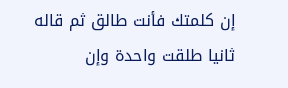إن كلمتك فأنت طالق ثم قاله ثانيا طلقت واحدة وإن